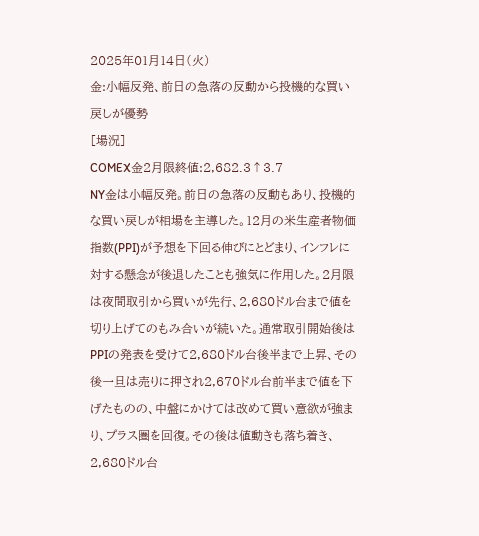2025年01月14日(火)
金:小幅反発、前日の急落の反動から投機的な買い戻しが優勢
[場況]
COMEX金2月限終値:2,682.3↑3.7
NY金は小幅反発。前日の急落の反動もあり、投機的な買い戻しが相場を主導した。12月の米生産者物価指数(PPI)が予想を下回る伸びにとどまり、インフレに対する懸念が後退したことも強気に作用した。2月限は夜間取引から買いが先行、2,680ドル台まで値を切り上げてのもみ合いが続いた。通常取引開始後はPPIの発表を受けて2,680ドル台後半まで上昇、その後一旦は売りに押され2,670ドル台前半まで値を下げたものの、中盤にかけては改めて買い意欲が強まり、プラス圏を回復。その後は値動きも落ち着き、2,680ドル台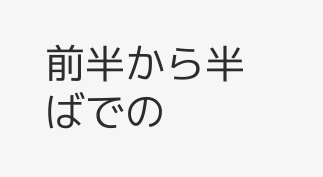前半から半ばでの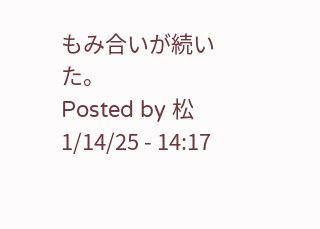もみ合いが続いた。
Posted by 松 1/14/25 - 14:17